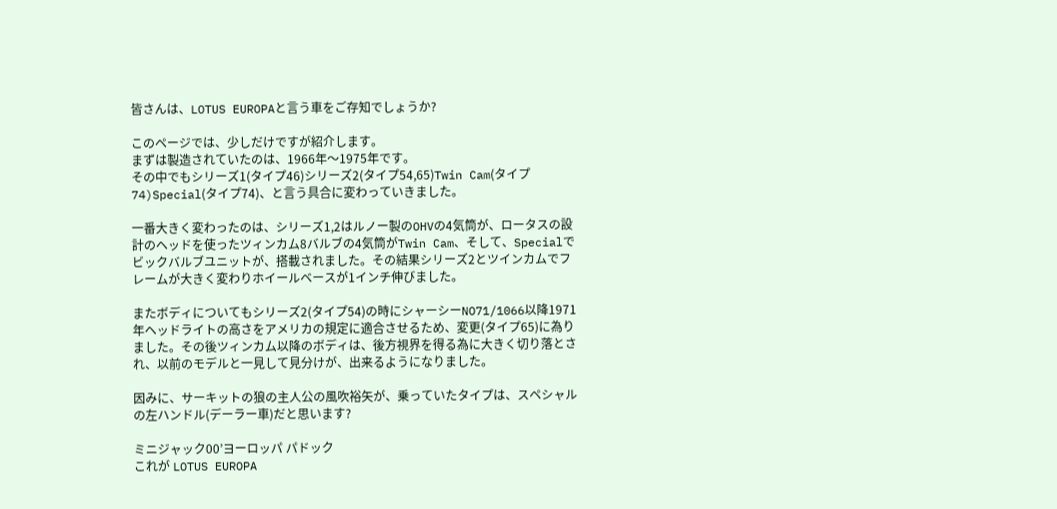皆さんは、LOTUS EUROPAと言う車をご存知でしょうか?

このページでは、少しだけですが紹介します。
まずは製造されていたのは、1966年〜1975年です。
その中でもシリーズ1(タイプ46)シリーズ2(タイプ54,65)Twin Cam(タイプ74)Special(タイプ74)、と言う具合に変わっていきました。

一番大きく変わったのは、シリーズ1,2はルノー製のOHVの4気筒が、ロータスの設計のヘッドを使ったツィンカム8バルブの4気筒がTwin Cam、そして、Specialでビックバルブユニットが、搭載されました。その結果シリーズ2とツインカムでフレームが大きく変わりホイールベースが1インチ伸びました。

またボディについてもシリーズ2(タイプ54)の時にシャーシーNO71/1066以降1971年ヘッドライトの高さをアメリカの規定に適合させるため、変更(タイプ65)に為りました。その後ツィンカム以降のボディは、後方視界を得る為に大きく切り落とされ、以前のモデルと一見して見分けが、出来るようになりました。

因みに、サーキットの狼の主人公の風吹裕矢が、乗っていたタイプは、スペシャルの左ハンドル(デーラー車)だと思います?

ミニジャック00’ヨーロッパ パドック
これが LOTUS EUROPA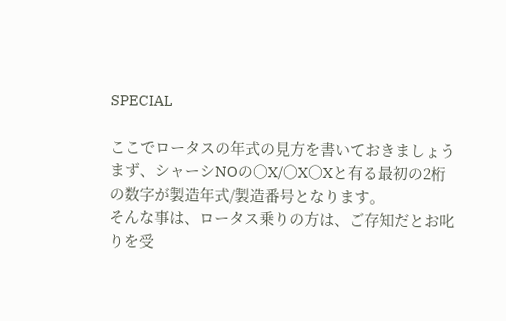SPECIAL

ここでロータスの年式の見方を書いておきましょう
まず、シャーシNOの○X/○X○Xと有る最初の2桁の数字が製造年式/製造番号となります。
そんな事は、ロータス乗りの方は、ご存知だとお叱りを受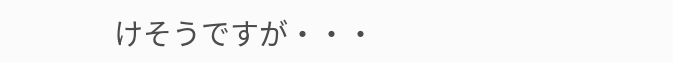けそうですが・・・